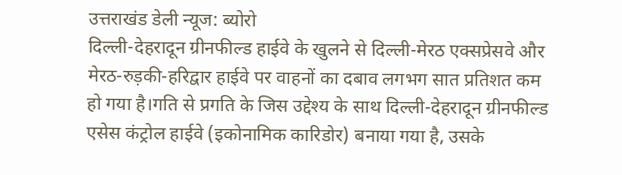उत्तराखंड डेली न्यूज: ब्योरो
दिल्ली-देहरादून ग्रीनफील्ड हाईवे के खुलने से दिल्ली-मेरठ एक्सप्रेसवे और मेरठ-रुड़की-हरिद्वार हाईवे पर वाहनों का दबाव लगभग सात प्रतिशत कम हो गया है।गति से प्रगति के जिस उद्देश्य के साथ दिल्ली-देहरादून ग्रीनफील्ड एसेस कंट्रोल हाईवे (इकोनामिक कारिडोर) बनाया गया है, उसके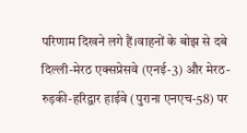परिणाम दिखने लगे हैं।वाहनों के बोझ से दबे दिल्ली-मेरठ एक्सप्रेसवे (एनई-3) और मेरठ-रुड़की-हरिद्वार हाईवे (पुराना एनएच-58) पर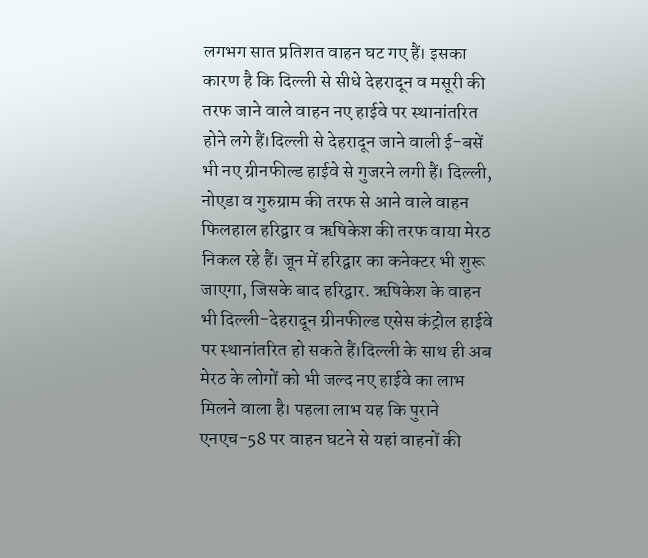लगभग सात प्रतिशत वाहन घट गए हैं। इसका कारण है कि दिल्ली से सीधे देहरादून व मसूरी की तरफ जाने वाले वाहन नए हाईवे पर स्थानांतरित होने लगे हैं।दिल्ली से देहरादून जाने वाली ई-बसें भी नए ग्रीनफील्ड हाईवे से गुजरने लगी हैं। दिल्ली, नोएडा व गुरुग्राम की तरफ से आने वाले वाहन फिलहाल हरिद्वार व ऋषिकेश की तरफ वाया मेरठ निकल रहे हैं। जून में हरिद्वार का कनेक्टर भी शुरू जाएगा, जिसके बाद हरिद्वार. ऋषिकेश के वाहन भी दिल्ली-देहरादून ग्रीनफील्ड एसेस कंट्रोल हाईवे पर स्थानांतरित हो सकते हैं।दिल्ली के साथ ही अब मेरठ के लोगों को भी जल्द नए हाईवे का लाभ मिलने वाला है। पहला लाभ यह कि पुराने एनएच-58 पर वाहन घटने से यहां वाहनों की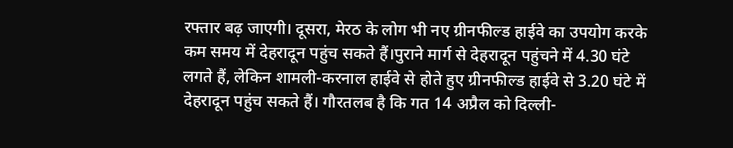रफ्तार बढ़ जाएगी। दूसरा, मेरठ के लोग भी नए ग्रीनफील्ड हाईवे का उपयोग करके कम समय में देहरादून पहुंच सकते हैं।पुराने मार्ग से देहरादून पहुंचने में 4.30 घंटे लगते हैं, लेकिन शामली-करनाल हाईवे से होते हुए ग्रीनफील्ड हाईवे से 3.20 घंटे में देहरादून पहुंच सकते हैं। गौरतलब है कि गत 14 अप्रैल को दिल्ली-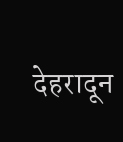देहरादून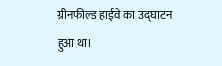ग्रीनफील्ड हाईवे का उद्घाटन हुआ था।